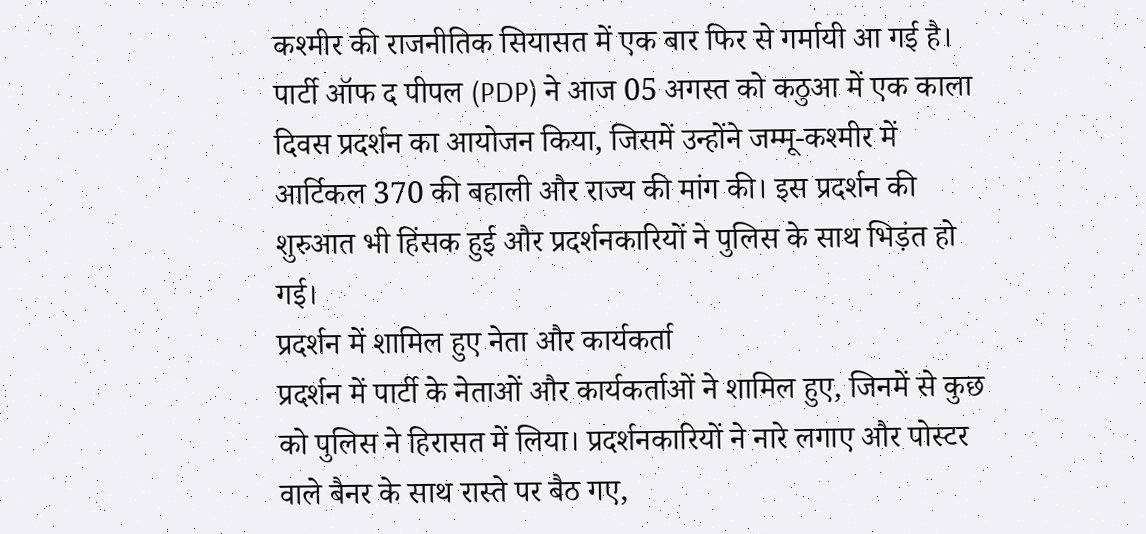कश्मीर की राजनीतिक सियासत में एक बार फिर से गर्मायी आ गई है। पार्टी ऑफ द पीपल (PDP) ने आज 05 अगस्त को कठुआ में एक काला दिवस प्रदर्शन का आयोजन किया, जिसमें उन्होंने जम्मू-कश्मीर में आर्टिकल 370 की बहाली और राज्य की मांग की। इस प्रदर्शन की शुरुआत भी हिंसक हुई और प्रदर्शनकारियों ने पुलिस के साथ भिड़ंत हो गई।
प्रदर्शन में शामिल हुए नेता और कार्यकर्ता
प्रदर्शन में पार्टी के नेताओं और कार्यकर्ताओं ने शामिल हुए, जिनमें से कुछ को पुलिस ने हिरासत में लिया। प्रदर्शनकारियों ने नारे लगाए और पोस्टर वाले बैनर के साथ रास्ते पर बैठ गए,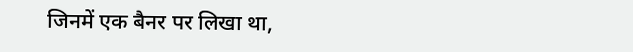जिनमें एक बैनर पर लिखा था,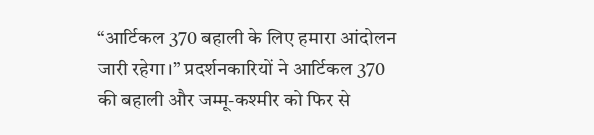“आर्टिकल 370 बहाली के लिए हमारा आंदोलन जारी रहेगा।” प्रदर्शनकारियों ने आर्टिकल 370 की बहाली और जम्मू-कश्मीर को फिर से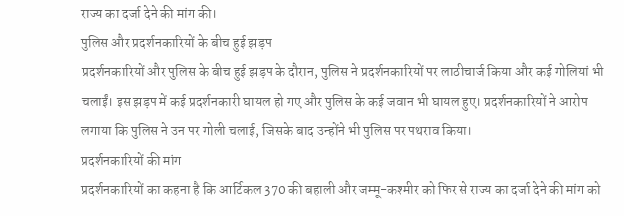राज्य का दर्जा देने की मांग की।
पुलिस और प्रदर्शनकारियों के बीच हुई झड़प
प्रदर्शनकारियों और पुलिस के बीच हुई झड़प के दौरान, पुलिस ने प्रदर्शनकारियों पर लाठीचार्ज किया और कई गोलियां भी चलाईं। इस झड़प में कई प्रदर्शनकारी घायल हो गए और पुलिस के कई जवान भी घायल हुए। प्रदर्शनकारियों ने आरोप लगाया कि पुलिस ने उन पर गोली चलाई, जिसके बाद उन्होंने भी पुलिस पर पथराव किया।
प्रदर्शनकारियों की मांग
प्रदर्शनकारियों का कहना है कि आर्टिकल 370 की बहाली और जम्मू-कश्मीर को फिर से राज्य का दर्जा देने की मांग को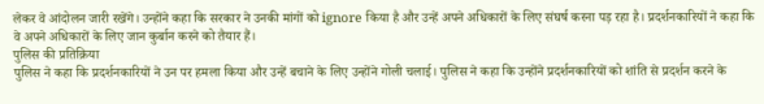लेकर वे आंदोलन जारी रखेंगे। उन्होंने कहा कि सरकार ने उनकी मांगों को ignore किया है और उन्हें अपने अधिकारों के लिए संघर्ष करना पड़ रहा है। प्रदर्शनकारियों ने कहा कि वे अपने अधिकारों के लिए जान कुर्बान करने को तैयार हैं।
पुलिस की प्रतिक्रिया
पुलिस ने कहा कि प्रदर्शनकारियों ने उन पर हमला किया और उन्हें बचाने के लिए उन्होंने गोली चलाई। पुलिस ने कहा कि उन्होंने प्रदर्शनकारियों को शांति से प्रदर्शन करने के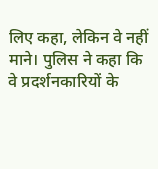लिए कहा, लेकिन वे नहीं माने। पुलिस ने कहा कि वे प्रदर्शनकारियों के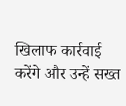खिलाफ कार्रवाई करेंगे और उन्हें सख्त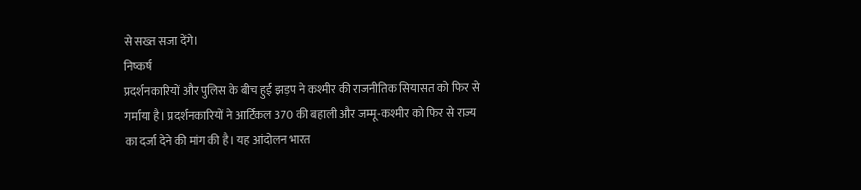से सख्त सजा देंगे।
निष्कर्ष
प्रदर्शनकारियों और पुलिस के बीच हुई झड़प ने कश्मीर की राजनीतिक सियासत को फिर से गर्माया है। प्रदर्शनकारियों ने आर्टिकल 370 की बहाली और जम्मू-कश्मीर को फिर से राज्य का दर्जा देने की मांग की है। यह आंदोलन भारत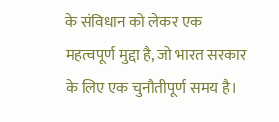के संविधान को लेकर एक महत्वपूर्ण मुद्दा है, जो भारत सरकार के लिए एक चुनौतीपूर्ण समय है।